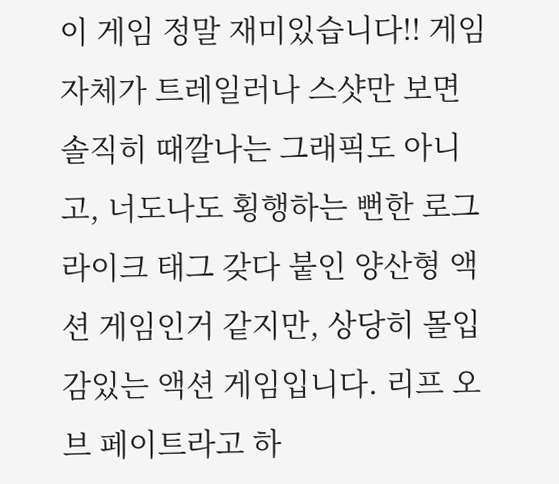이 게임 정말 재미있습니다!! 게임 자체가 트레일러나 스샷만 보면 솔직히 때깔나는 그래픽도 아니고, 너도나도 횡행하는 뻔한 로그라이크 태그 갖다 붙인 양산형 액션 게임인거 같지만, 상당히 몰입감있는 액션 게임입니다. 리프 오브 페이트라고 하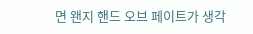면 왠지 핸드 오브 페이트가 생각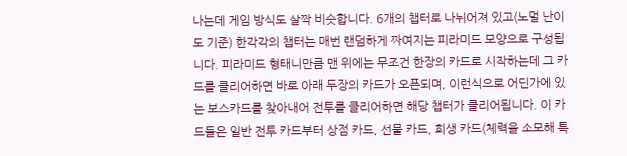나는데 게임 방식도 살짝 비슷합니다. 6개의 챕터로 나뉘어져 있고(노멀 난이도 기준) 한각각의 챕터는 매번 랜덤하게 짜여지는 피라미드 모양으로 구성됩니다. 피라미드 형태니만큼 맨 위에는 무조건 한장의 카드로 시작하는데 그 카드를 클리어하면 바로 아래 두장의 카드가 오픈되며, 이런식으로 어딘가에 있는 보스카드를 찾아내어 전투를 클리어하면 해당 챕터가 클리어됩니다. 이 카드들은 일반 전투 카드부터 상점 카드, 선물 카드, 희생 카드(체력을 소모해 특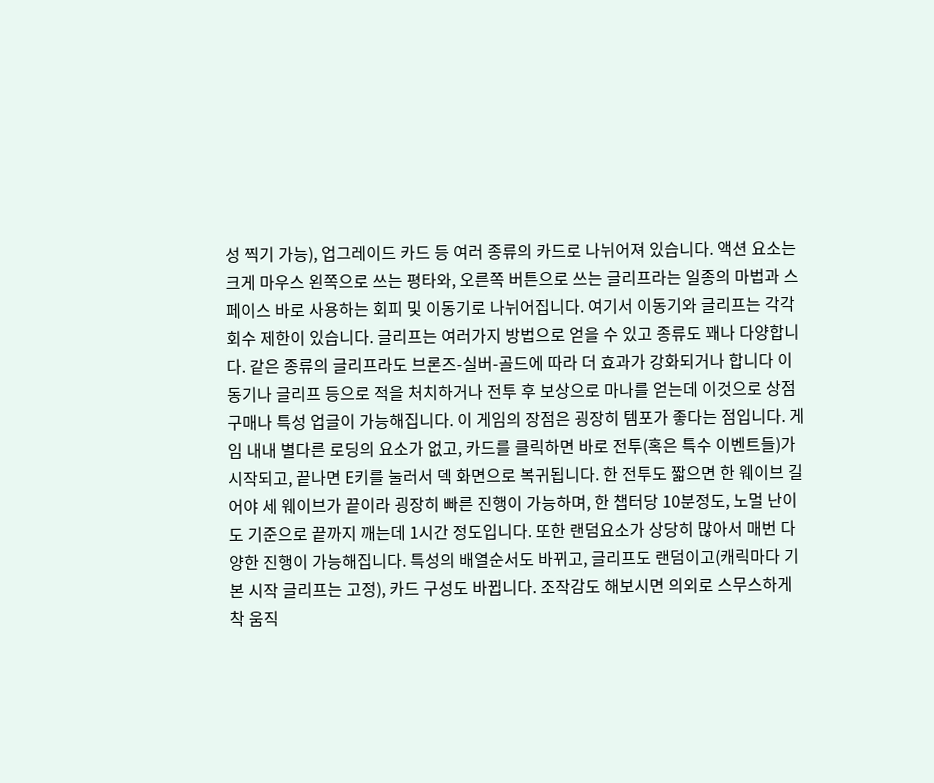성 찍기 가능), 업그레이드 카드 등 여러 종류의 카드로 나뉘어져 있습니다. 액션 요소는 크게 마우스 왼쪽으로 쓰는 평타와, 오른쪽 버튼으로 쓰는 글리프라는 일종의 마법과 스페이스 바로 사용하는 회피 및 이동기로 나뉘어집니다. 여기서 이동기와 글리프는 각각 회수 제한이 있습니다. 글리프는 여러가지 방법으로 얻을 수 있고 종류도 꽤나 다양합니다. 같은 종류의 글리프라도 브론즈-실버-골드에 따라 더 효과가 강화되거나 합니다 이동기나 글리프 등으로 적을 처치하거나 전투 후 보상으로 마나를 얻는데 이것으로 상점구매나 특성 업글이 가능해집니다. 이 게임의 장점은 굉장히 템포가 좋다는 점입니다. 게임 내내 별다른 로딩의 요소가 없고, 카드를 클릭하면 바로 전투(혹은 특수 이벤트들)가 시작되고, 끝나면 E키를 눌러서 덱 화면으로 복귀됩니다. 한 전투도 짧으면 한 웨이브 길어야 세 웨이브가 끝이라 굉장히 빠른 진행이 가능하며, 한 챕터당 10분정도, 노멀 난이도 기준으로 끝까지 깨는데 1시간 정도입니다. 또한 랜덤요소가 상당히 많아서 매번 다양한 진행이 가능해집니다. 특성의 배열순서도 바뀌고, 글리프도 랜덤이고(캐릭마다 기본 시작 글리프는 고정), 카드 구성도 바뀝니다. 조작감도 해보시면 의외로 스무스하게 착 움직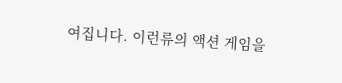여집니다. 이런류의 액션 게임을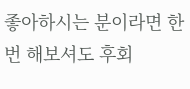좋아하시는 분이라면 한번 해보셔도 후회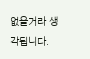없을거라 생각됩니다.